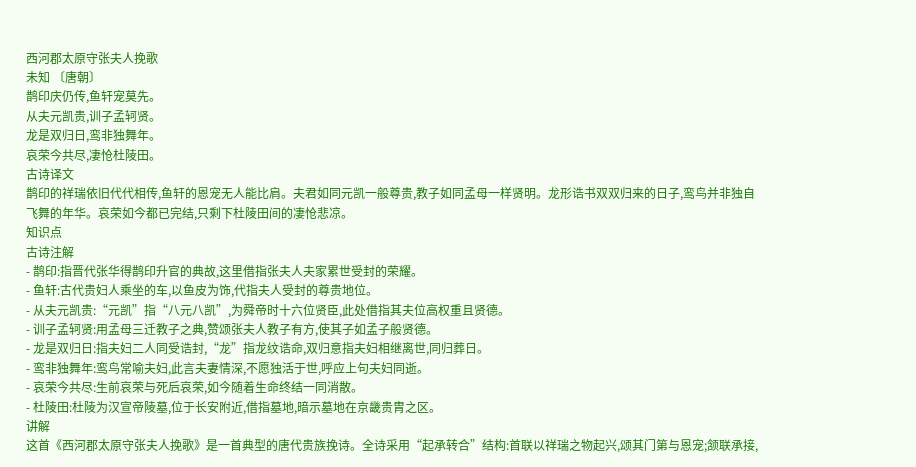西河郡太原守张夫人挽歌
未知 〔唐朝〕
鹊印庆仍传,鱼轩宠莫先。
从夫元凯贵,训子孟轲贤。
龙是双归日,鸾非独舞年。
哀荣今共尽,凄怆杜陵田。
古诗译文
鹊印的祥瑞依旧代代相传,鱼轩的恩宠无人能比肩。夫君如同元凯一般尊贵,教子如同孟母一样贤明。龙形诰书双双归来的日子,鸾鸟并非独自飞舞的年华。哀荣如今都已完结,只剩下杜陵田间的凄怆悲凉。
知识点
古诗注解
- 鹊印:指晋代张华得鹊印升官的典故,这里借指张夫人夫家累世受封的荣耀。
- 鱼轩:古代贵妇人乘坐的车,以鱼皮为饰,代指夫人受封的尊贵地位。
- 从夫元凯贵:“元凯”指“八元八凯”,为舜帝时十六位贤臣,此处借指其夫位高权重且贤德。
- 训子孟轲贤:用孟母三迁教子之典,赞颂张夫人教子有方,使其子如孟子般贤德。
- 龙是双归日:指夫妇二人同受诰封,“龙”指龙纹诰命,双归意指夫妇相继离世,同归葬日。
- 鸾非独舞年:鸾鸟常喻夫妇,此言夫妻情深,不愿独活于世,呼应上句夫妇同逝。
- 哀荣今共尽:生前哀荣与死后哀荣,如今随着生命终结一同消散。
- 杜陵田:杜陵为汉宣帝陵墓,位于长安附近,借指墓地,暗示墓地在京畿贵胄之区。
讲解
这首《西河郡太原守张夫人挽歌》是一首典型的唐代贵族挽诗。全诗采用“起承转合”结构:首联以祥瑞之物起兴,颂其门第与恩宠;颔联承接,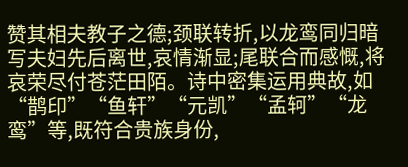赞其相夫教子之德;颈联转折,以龙鸾同归暗写夫妇先后离世,哀情渐显;尾联合而感慨,将哀荣尽付苍茫田陌。诗中密集运用典故,如“鹊印”“鱼轩”“元凯”“孟轲”“龙鸾”等,既符合贵族身份,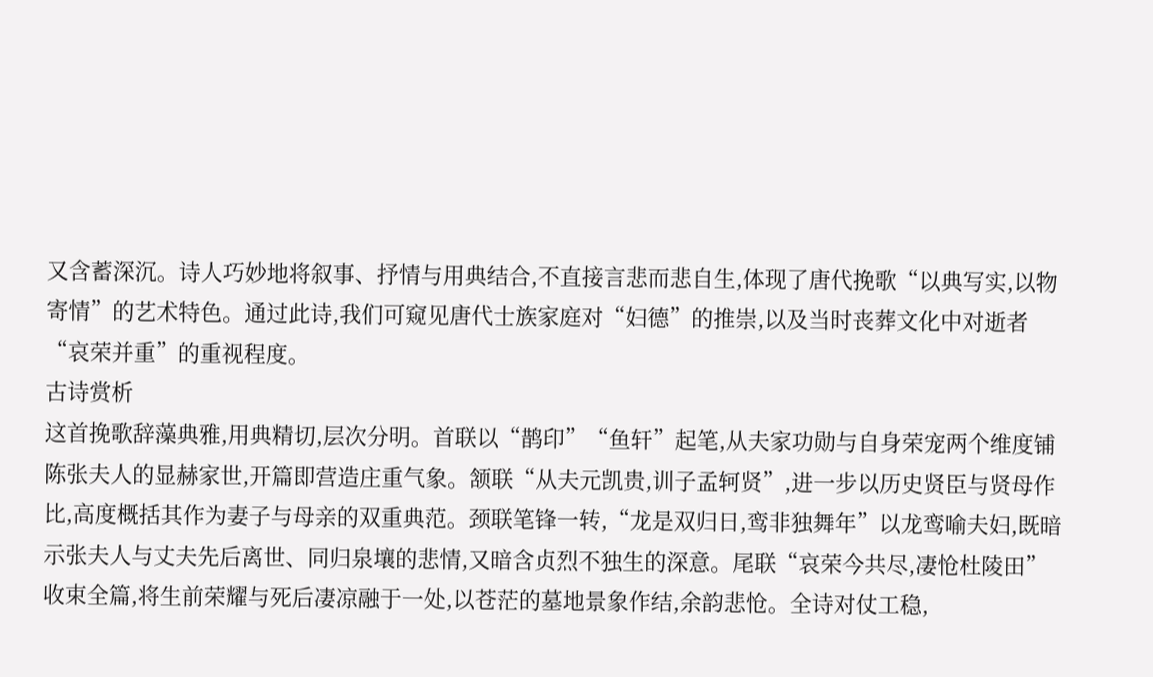又含蓄深沉。诗人巧妙地将叙事、抒情与用典结合,不直接言悲而悲自生,体现了唐代挽歌“以典写实,以物寄情”的艺术特色。通过此诗,我们可窥见唐代士族家庭对“妇德”的推崇,以及当时丧葬文化中对逝者“哀荣并重”的重视程度。
古诗赏析
这首挽歌辞藻典雅,用典精切,层次分明。首联以“鹊印”“鱼轩”起笔,从夫家功勋与自身荣宠两个维度铺陈张夫人的显赫家世,开篇即营造庄重气象。颔联“从夫元凯贵,训子孟轲贤”,进一步以历史贤臣与贤母作比,高度概括其作为妻子与母亲的双重典范。颈联笔锋一转,“龙是双归日,鸾非独舞年”以龙鸾喻夫妇,既暗示张夫人与丈夫先后离世、同归泉壤的悲情,又暗含贞烈不独生的深意。尾联“哀荣今共尽,凄怆杜陵田”收束全篇,将生前荣耀与死后凄凉融于一处,以苍茫的墓地景象作结,余韵悲怆。全诗对仗工稳,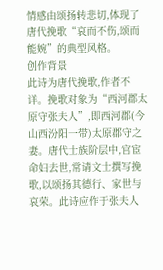情感由颂扬转悲切,体现了唐代挽歌“哀而不伤,颂而能婉”的典型风格。
创作背景
此诗为唐代挽歌,作者不详。挽歌对象为“西河郡太原守张夫人”,即西河郡(今山西汾阳一带)太原郡守之妻。唐代士族阶层中,官宦命妇去世,常请文士撰写挽歌,以颂扬其德行、家世与哀荣。此诗应作于张夫人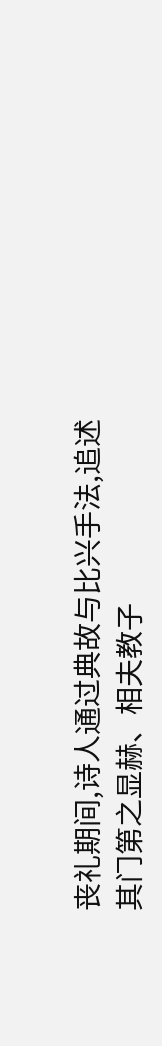丧礼期间,诗人通过典故与比兴手法,追述其门第之显赫、相夫教子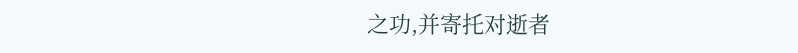之功,并寄托对逝者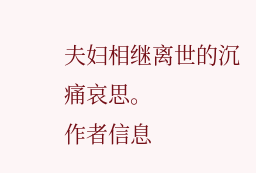夫妇相继离世的沉痛哀思。
作者信息